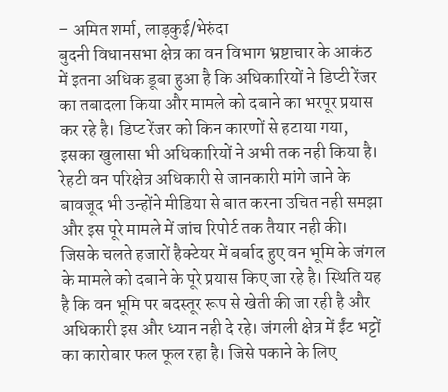– अमित शर्मा, लाड़कुई/भेरुंदा
बुदनी विधानसभा क्षेत्र का वन विभाग भ्रष्टाचार के आकंठ में इतना अधिक डूबा हुआ है कि अधिकारियों ने डिप्टी रेंजर का तबादला किया और मामले को दबाने का भरपूर प्रयास कर रहे है। डिप्ट रेंजर को किन कारणों से हटाया गया, इसका खुलासा भी अधिकारियों ने अभी तक नही किया है।
रेहटी वन परिक्षेत्र अधिकारी से जानकारी मांगे जाने के बावजूद भी उन्होंने मीडिया से बात करना उचित नही समझा और इस पूरे मामले में जांच रिपोर्ट तक तैयार नही की। जिसके चलते हजारों हैक्टेयर में बर्बाद हुए वन भूमि के जंगल के मामले को दबाने के पूरे प्रयास किए जा रहे है। स्थिति यह है कि वन भूमि पर बदस्तूर रूप से खेती की जा रही है और अधिकारी इस और ध्यान नही दे रहे। जंगली क्षेत्र में ईंट भट्टों का कारोबार फल फूल रहा है। जिसे पकाने के लिए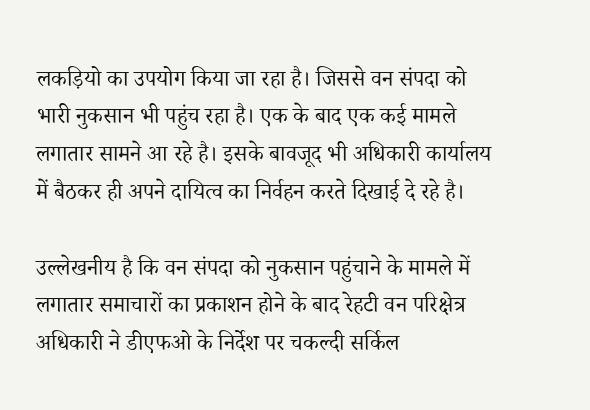लकड़ियो का उपयोग किया जा रहा है। जिससे वन संपदा को भारी नुकसान भी पहुंच रहा है। एक के बाद एक कई मामले लगातार सामने आ रहे है। इसके बावजूद भी अधिकारी कार्यालय में बैठकर ही अपने दायित्व का निर्वहन करते दिखाई दे रहे है।

उल्लेखनीय है कि वन संपदा को नुकसान पहुंचाने के मामले में लगातार समाचारों का प्रकाशन होने के बाद रेहटी वन परिक्षेत्र अधिकारी ने डीएफओ के निर्देश पर चकल्दी सर्किल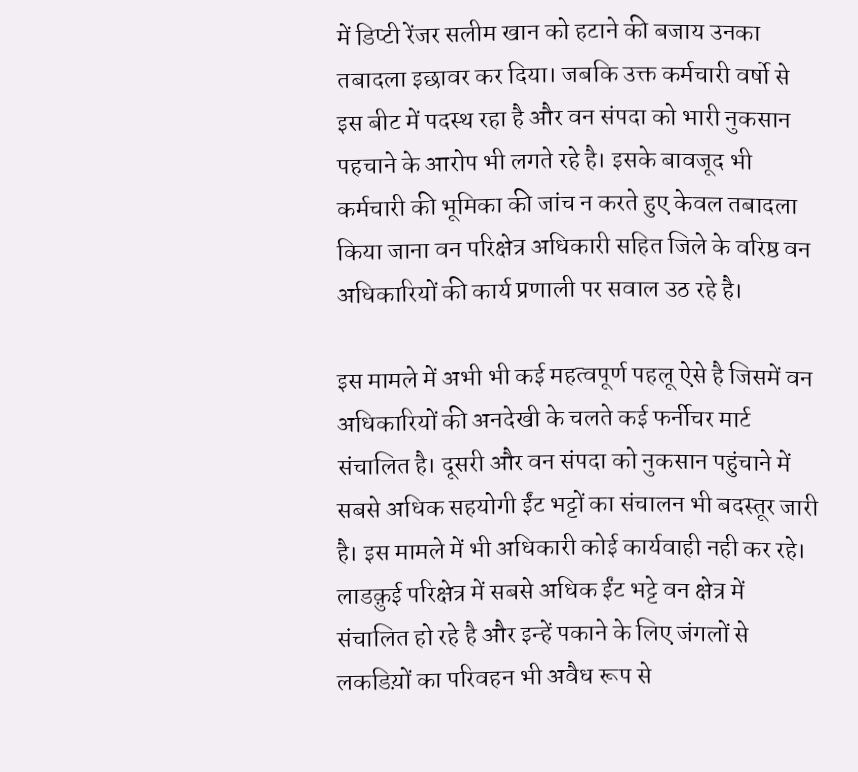में डिप्टी रेंजर सलीम खान को हटाने की बजाय उनका तबादला इछावर कर दिया। जबकि उक्त कर्मचारी वर्षो से इस बीट में पदस्थ रहा है और वन संपदा को भारी नुकसान पहचाने के आरोप भी लगते रहे है। इसके बावजूद भी कर्मचारी की भूमिका की जांच न करते हुए केवल तबादला किया जाना वन परिक्षेत्र अधिकारी सहित जिले के वरिष्ठ वन अधिकारियों की कार्य प्रणाली पर सवाल उठ रहे है।

इस मामले में अभी भी कई महत्वपूर्ण पहलू ऐसे है जिसमें वन अधिकारियों की अनदेखी के चलते कई फर्नीचर मार्ट संचालित है। दूसरी और वन संपदा को नुकसान पहुंचाने में सबसे अधिक सहयोगी ईंट भट्टों का संचालन भी बदस्तूर जारी है। इस मामले में भी अधिकारी कोई कार्यवाही नही कर रहे। लाडक़ुई परिक्षेत्र में सबसे अधिक ईंट भट्टे वन क्षेत्र में संचालित हो रहे है और इन्हें पकाने के लिए जंगलों से लकडिय़ों का परिवहन भी अवैध रूप से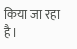किया जा रहा है।